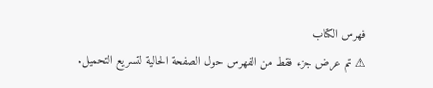فهرس الكتاب
⚠ تم عرض جزء فقط من الفهرس حول الصفحة الحالية لتسريع التحميل.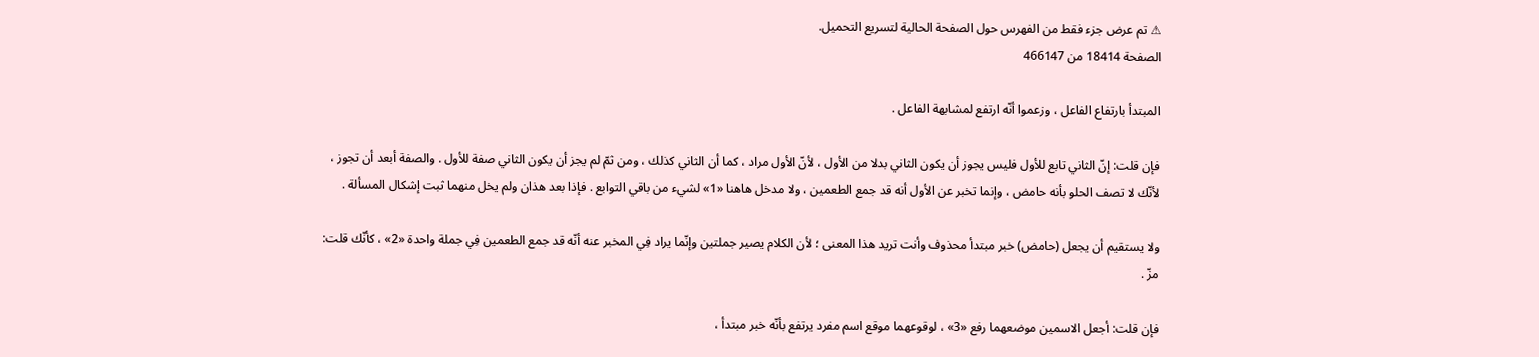⚠ تم عرض جزء فقط من الفهرس حول الصفحة الحالية لتسريع التحميل.
الصفحة 18414 من 466147

المبتدأ بارتفاع الفاعل ، وزعموا أنّه ارتفع لمشابهة الفاعل .

فإن قلت: إنّ الثاني تابع للأول فليس يجوز أن يكون الثاني بدلا من الأول ، لأنّ الأول مراد ، كما أن الثاني كذلك ، ومن ثمّ لم يجز أن يكون الثاني صفة للأول . والصفة أبعد أن تجوز ، لأنّك لا تصف الحلو بأنه حامض ، وإنما تخبر عن الأول أنه قد جمع الطعمين ، ولا مدخل هاهنا «1» لشيء من باقي التوابع . فإذا بعد هذان ولم يخل منهما ثبت إشكال المسألة .

ولا يستقيم أن يجعل (حامض) خبر مبتدأ محذوف وأنت تريد هذا المعنى ؛ لأن الكلام يصير جملتين وإنّما يراد فِي المخبر عنه أنّه قد جمع الطعمين فِي جملة واحدة «2» ، كأنّك قلت: مزّ .

فإن قلت: أجعل الاسمين موضعهما رفع «3» ، لوقوعهما موقع اسم مفرد يرتفع بأنّه خبر مبتدأ ،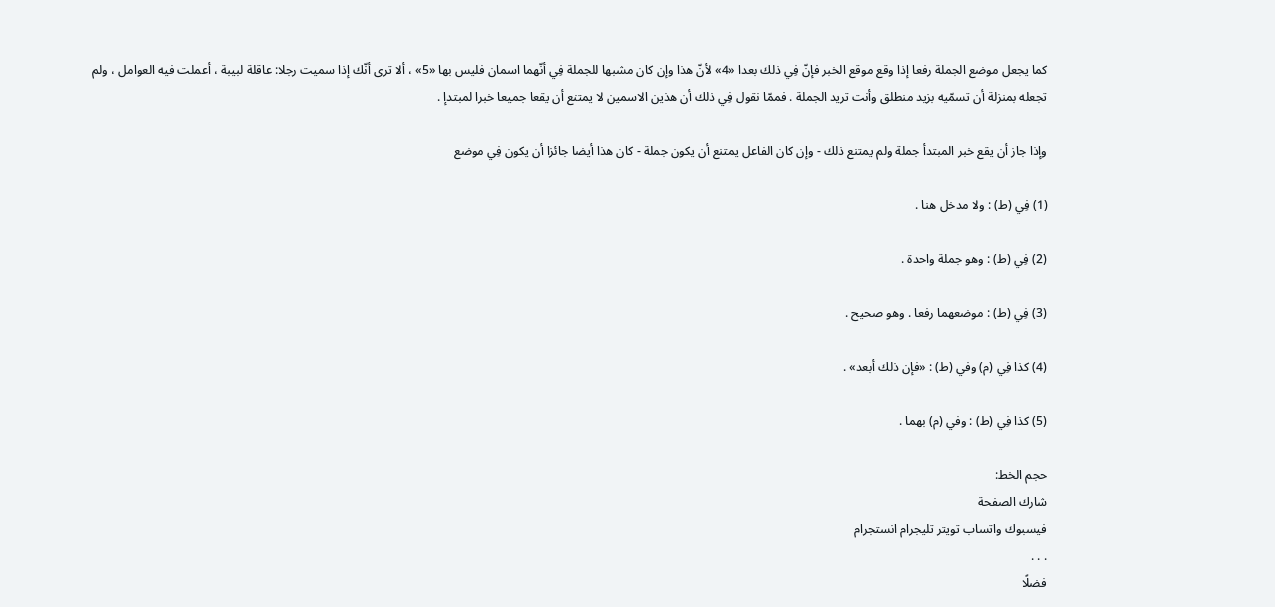كما يجعل موضع الجملة رفعا إذا وقع موقع الخبر فإنّ فِي ذلك بعدا «4» لأنّ هذا وإن كان مشبها للجملة فِي أنّهما اسمان فليس بها «5» ، ألا ترى أنّك إذا سميت رجلا: عاقلة لبيبة ، أعملت فيه العوامل ، ولم تجعله بمنزلة أن تسمّيه بزيد منطلق وأنت تريد الجملة . فممّا نقول فِي ذلك أن هذين الاسمين لا يمتنع أن يقعا جميعا خبرا لمبتدإ .

وإذا جاز أن يقع خبر المبتدأ جملة ولم يمتنع ذلك - وإن كان الفاعل يمتنع أن يكون جملة - كان هذا أيضا جائزا أن يكون فِي موضع

(1) فِي (ط) : ولا مدخل هنا .

(2) فِي (ط) : وهو جملة واحدة .

(3) فِي (ط) : موضعهما رفعا . وهو صحيح .

(4) كذا فِي (م) وفي (ط) : «فإن ذلك أبعد» .

(5) كذا فِي (ط) : وفي (م) بهما .

حجم الخط:
شارك الصفحة
فيسبوك واتساب تويتر تليجرام انستجرام
. . .
فضلًا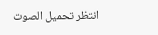انتظر تحميل الصوت